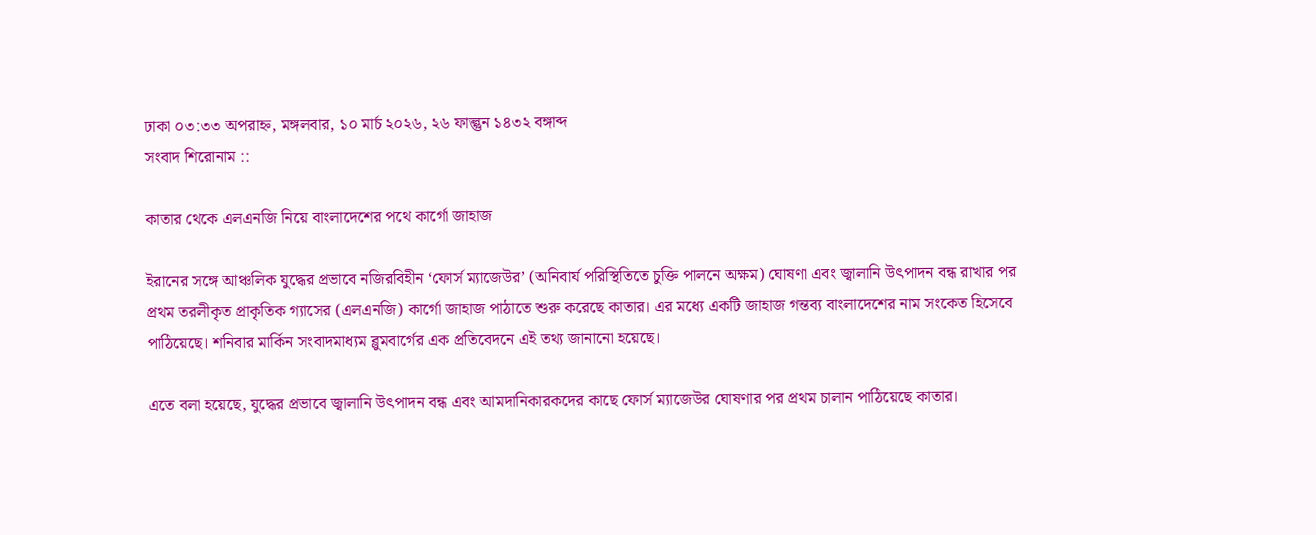ঢাকা ০৩:৩৩ অপরাহ্ন, মঙ্গলবার, ১০ মার্চ ২০২৬, ২৬ ফাল্গুন ১৪৩২ বঙ্গাব্দ
সংবাদ শিরোনাম ::

কাতার থেকে এলএনজি নিয়ে বাংলাদেশের পথে কার্গো জাহাজ

ইরানের সঙ্গে আঞ্চলিক যুদ্ধের প্রভাবে নজিরবিহীন ‘ফোর্স ম্যাজেউর’ (অনিবার্য পরিস্থিতিতে চুক্তি পালনে অক্ষম) ঘোষণা এবং জ্বালানি উৎপাদন বন্ধ রাখার পর প্রথম তরলীকৃত প্রাকৃতিক গ্যাসের (এলএনজি) কার্গো জাহাজ পাঠাতে শুরু করেছে কাতার। এর মধ্যে একটি জাহাজ গন্তব্য বাংলাদেশের নাম সংকেত হিসেবে পাঠিয়েছে। শনিবার মার্কিন সংবাদমাধ্যম ব্লুমবার্গের এক প্রতিবেদনে এই তথ্য জানানো হয়েছে।

এতে বলা হয়েছে, যুদ্ধের প্রভাবে জ্বালানি উৎপাদন বন্ধ এবং আমদানিকারকদের কাছে ফোর্স ম্যাজেউর ঘোষণার পর প্রথম চালান পাঠিয়েছে কাতার।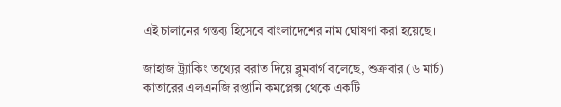এই চালানের গন্তব্য হিসেবে বাংলাদেশের নাম ঘোষণা করা হয়েছে।

জাহাজ ট্র্যাকিং তথ্যের বরাত দিয়ে ব্লুমবার্গ বলেছে, শুক্রবার (৬ মার্চ) কাতারের এলএনজি রপ্তানি কমপ্লেক্স থেকে একটি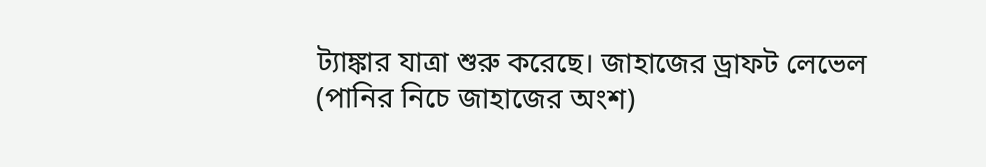ট্যাঙ্কার যাত্রা শুরু করেছে। জাহাজের ড্রাফট লেভেল (পানির নিচে জাহাজের অংশ)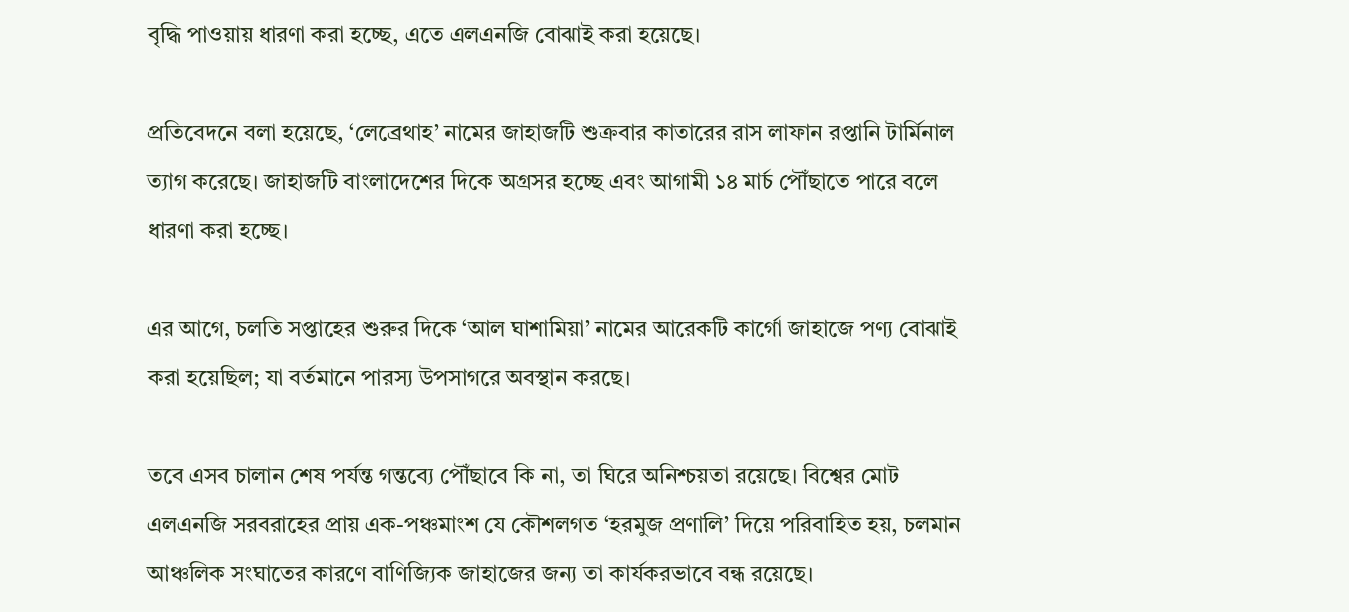বৃদ্ধি পাওয়ায় ধারণা করা হচ্ছে, এতে এলএনজি বোঝাই করা হয়েছে।

প্রতিবেদনে বলা হয়েছে, ‘লেব্রেথাহ’ নামের জাহাজটি শুক্রবার কাতারের রাস লাফান রপ্তানি টার্মিনাল ত্যাগ করেছে। জাহাজটি বাংলাদেশের দিকে অগ্রসর হচ্ছে এবং আগামী ১৪ মার্চ পৌঁছাতে পারে বলে ধারণা করা হচ্ছে।

এর আগে, চলতি সপ্তাহের শুরুর দিকে ‘আল ঘাশামিয়া’ নামের আরেকটি কার্গো জাহাজে পণ্য বোঝাই করা হয়েছিল; যা বর্তমানে পারস্য উপসাগরে অবস্থান করছে।

তবে এসব চালান শেষ পর্যন্ত গন্তব্যে পৌঁছাবে কি না, তা ঘিরে অনিশ্চয়তা রয়েছে। বিশ্বের মোট এলএনজি সরবরাহের প্রায় এক-পঞ্চমাংশ যে কৌশলগত ‘হরমুজ প্রণালি’ দিয়ে পরিবাহিত হয়, চলমান আঞ্চলিক সংঘাতের কারণে বাণিজ্যিক জাহাজের জন্য তা কার্যকরভাবে বন্ধ রয়েছে।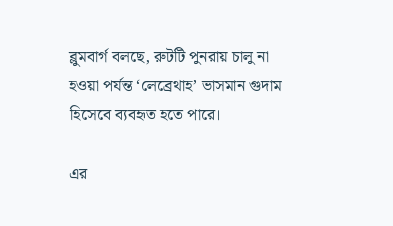ব্লুমবার্গ বলছে, রুটটি পুনরায় চালু না হওয়া পর্যন্ত ‘লেব্রেথাহ’ ভাসমান গুদাম হিসেবে ব্যবহৃত হতে পারে।

এর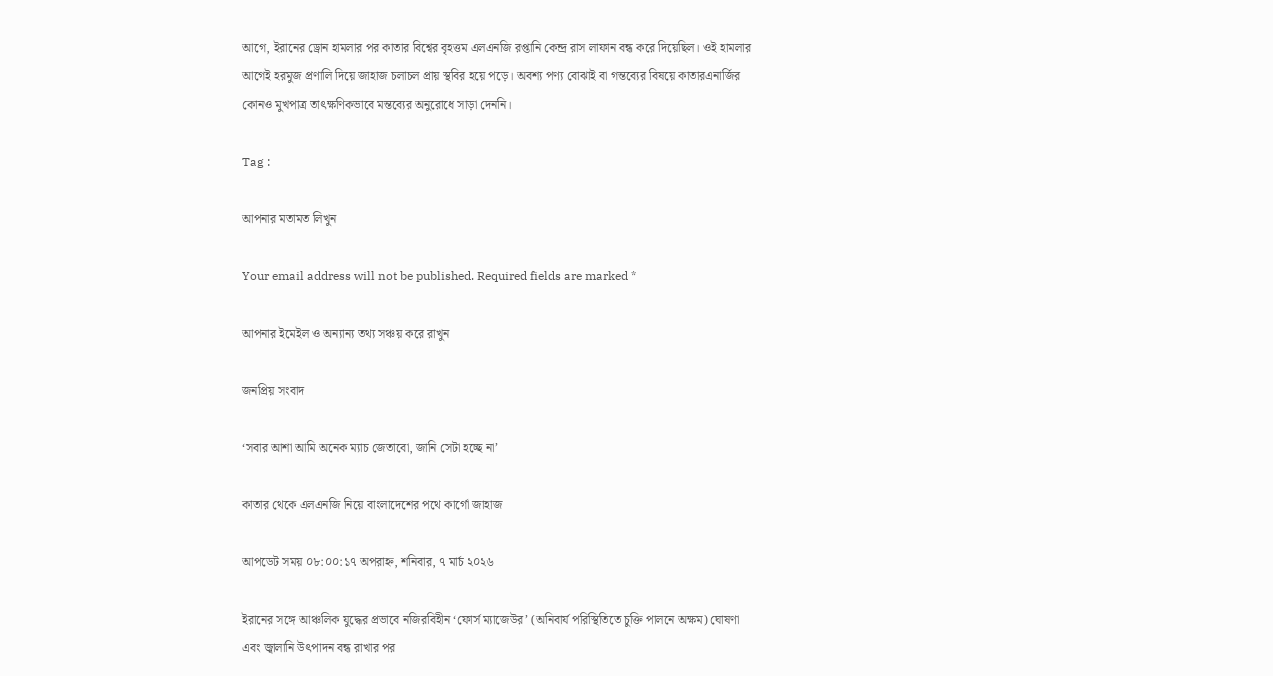আগে, ইরানের ড্রোন হামলার পর কাতার বিশ্বের বৃহত্তম এলএনজি রপ্তানি কেন্দ্র রাস লাফান বন্ধ করে দিয়েছিল। ওই হামলার আগেই হরমুজ প্রণালি দিয়ে জাহাজ চলাচল প্রায় স্থবির হয়ে পড়ে। অবশ্য পণ্য বোঝাই বা গন্তব্যের বিষয়ে কাতারএনার্জির কোনও মুখপাত্র তাৎক্ষণিকভাবে মন্তব্যের অনুরোধে সাড়া দেননি।

Tag :

আপনার মতামত লিখুন

Your email address will not be published. Required fields are marked *

আপনার ইমেইল ও অন্যান্য তথ্য সঞ্চয় করে রাখুন

জনপ্রিয় সংবাদ

‘সবার আশা আমি অনেক ম্যাচ জেতাবো, জানি সেটা হচ্ছে না’

কাতার থেকে এলএনজি নিয়ে বাংলাদেশের পথে কার্গো জাহাজ

আপডেট সময় ০৮:০০:১৭ অপরাহ্ন, শনিবার, ৭ মার্চ ২০২৬

ইরানের সঙ্গে আঞ্চলিক যুদ্ধের প্রভাবে নজিরবিহীন ‘ফোর্স ম্যাজেউর’ (অনিবার্য পরিস্থিতিতে চুক্তি পালনে অক্ষম) ঘোষণা এবং জ্বালানি উৎপাদন বন্ধ রাখার পর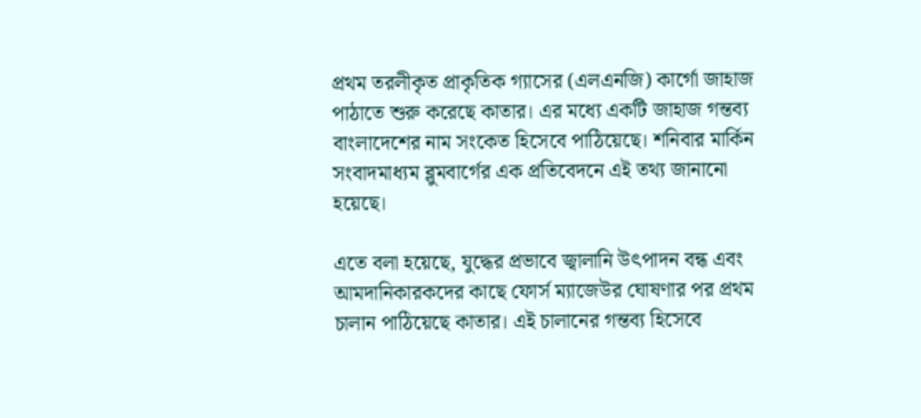প্রথম তরলীকৃত প্রাকৃতিক গ্যাসের (এলএনজি) কার্গো জাহাজ পাঠাতে শুরু করেছে কাতার। এর মধ্যে একটি জাহাজ গন্তব্য বাংলাদেশের নাম সংকেত হিসেবে পাঠিয়েছে। শনিবার মার্কিন সংবাদমাধ্যম ব্লুমবার্গের এক প্রতিবেদনে এই তথ্য জানানো হয়েছে।

এতে বলা হয়েছে, যুদ্ধের প্রভাবে জ্বালানি উৎপাদন বন্ধ এবং আমদানিকারকদের কাছে ফোর্স ম্যাজেউর ঘোষণার পর প্রথম চালান পাঠিয়েছে কাতার। এই চালানের গন্তব্য হিসেবে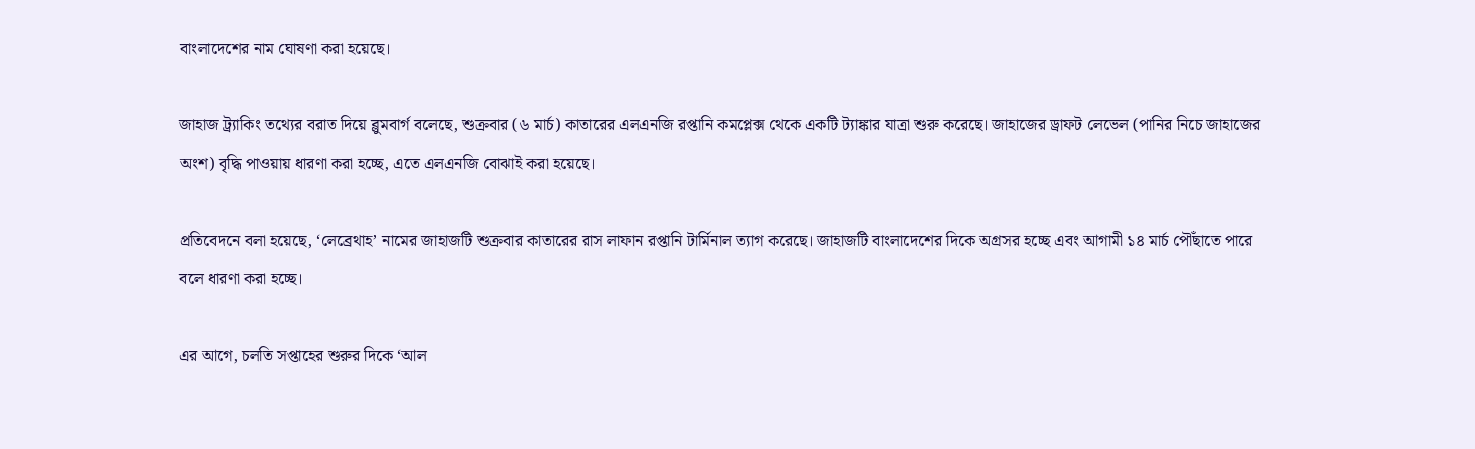বাংলাদেশের নাম ঘোষণা করা হয়েছে।

জাহাজ ট্র্যাকিং তথ্যের বরাত দিয়ে ব্লুমবার্গ বলেছে, শুক্রবার (৬ মার্চ) কাতারের এলএনজি রপ্তানি কমপ্লেক্স থেকে একটি ট্যাঙ্কার যাত্রা শুরু করেছে। জাহাজের ড্রাফট লেভেল (পানির নিচে জাহাজের অংশ) বৃদ্ধি পাওয়ায় ধারণা করা হচ্ছে, এতে এলএনজি বোঝাই করা হয়েছে।

প্রতিবেদনে বলা হয়েছে, ‘লেব্রেথাহ’ নামের জাহাজটি শুক্রবার কাতারের রাস লাফান রপ্তানি টার্মিনাল ত্যাগ করেছে। জাহাজটি বাংলাদেশের দিকে অগ্রসর হচ্ছে এবং আগামী ১৪ মার্চ পৌঁছাতে পারে বলে ধারণা করা হচ্ছে।

এর আগে, চলতি সপ্তাহের শুরুর দিকে ‘আল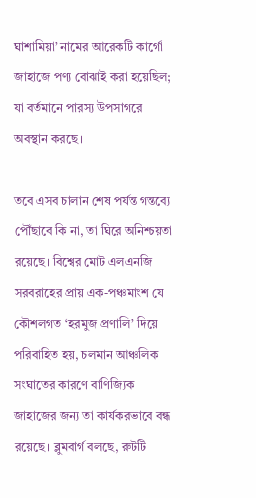ঘাশামিয়া’ নামের আরেকটি কার্গো জাহাজে পণ্য বোঝাই করা হয়েছিল; যা বর্তমানে পারস্য উপসাগরে অবস্থান করছে।

তবে এসব চালান শেষ পর্যন্ত গন্তব্যে পৌঁছাবে কি না, তা ঘিরে অনিশ্চয়তা রয়েছে। বিশ্বের মোট এলএনজি সরবরাহের প্রায় এক-পঞ্চমাংশ যে কৌশলগত ‘হরমুজ প্রণালি’ দিয়ে পরিবাহিত হয়, চলমান আঞ্চলিক সংঘাতের কারণে বাণিজ্যিক জাহাজের জন্য তা কার্যকরভাবে বন্ধ রয়েছে। ব্লুমবার্গ বলছে, রুটটি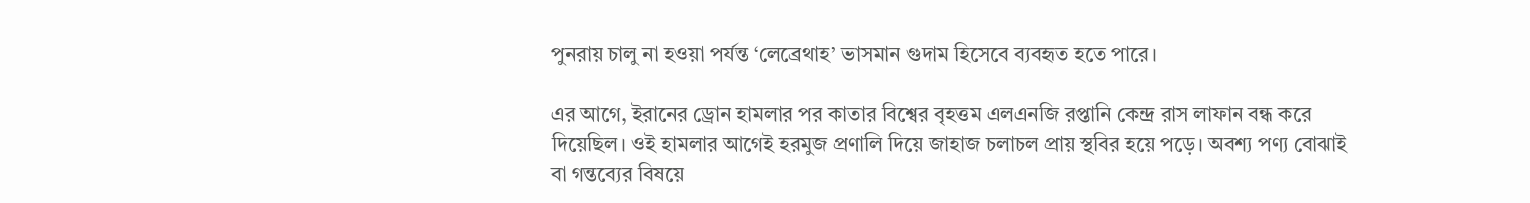পুনরায় চালু না হওয়া পর্যন্ত ‘লেব্রেথাহ’ ভাসমান গুদাম হিসেবে ব্যবহৃত হতে পারে।

এর আগে, ইরানের ড্রোন হামলার পর কাতার বিশ্বের বৃহত্তম এলএনজি রপ্তানি কেন্দ্র রাস লাফান বন্ধ করে দিয়েছিল। ওই হামলার আগেই হরমুজ প্রণালি দিয়ে জাহাজ চলাচল প্রায় স্থবির হয়ে পড়ে। অবশ্য পণ্য বোঝাই বা গন্তব্যের বিষয়ে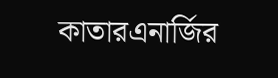কাতারএনার্জির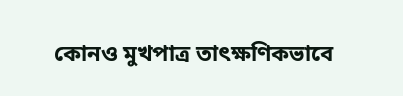কোনও মুখপাত্র তাৎক্ষণিকভাবে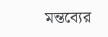মন্তব্যের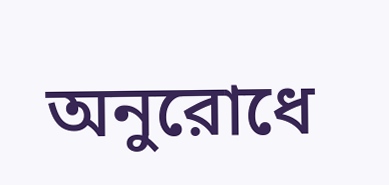অনুরোধে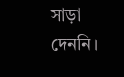সাড়া দেননি।